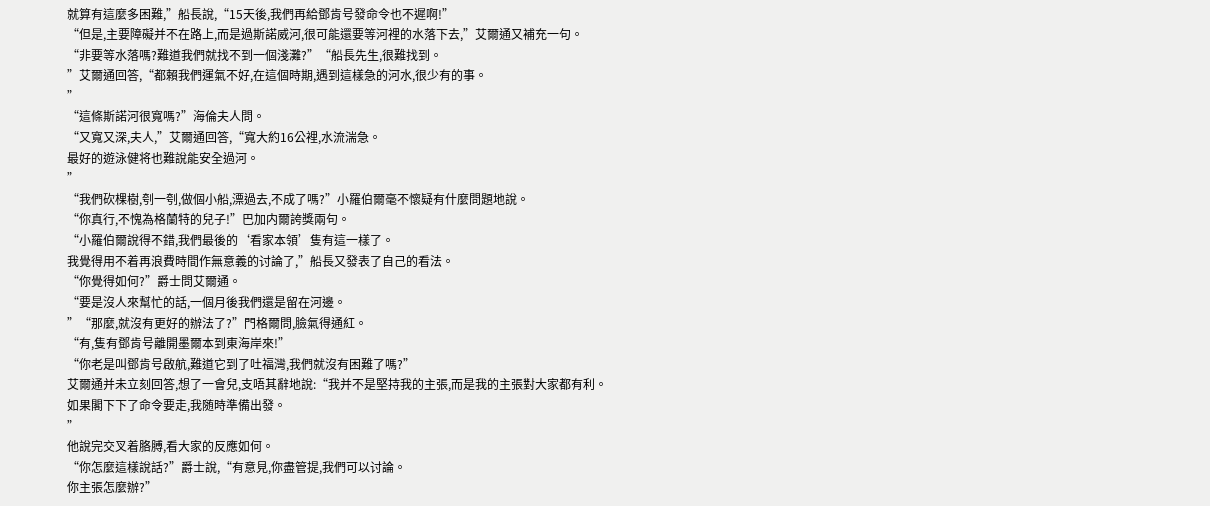就算有這麼多困難,”船長說,“15天後,我們再給鄧肯号發命令也不遲啊!”
“但是,主要障礙并不在路上,而是過斯諾威河,很可能還要等河裡的水落下去,”艾爾通又補充一句。
“非要等水落嗎?難道我們就找不到一個淺灘?”“船長先生,很難找到。
”艾爾通回答,“都賴我們運氣不好,在這個時期,遇到這樣急的河水,很少有的事。
”
“這條斯諾河很寬嗎?”海倫夫人問。
“又寬又深,夫人,”艾爾通回答,“寬大約16公裡,水流湍急。
最好的遊泳健将也難說能安全過河。
”
“我們砍棵樹,刳一刳,做個小船,漂過去,不成了嗎?”小羅伯爾毫不懷疑有什麼問題地說。
“你真行,不愧為格蘭特的兒子!”巴加内爾誇獎兩句。
“小羅伯爾說得不錯,我們最後的‘看家本領’隻有這一樣了。
我覺得用不着再浪費時間作無意義的讨論了,”船長又發表了自己的看法。
“你覺得如何?”爵士問艾爾通。
“要是沒人來幫忙的話,一個月後我們還是留在河邊。
”“那麼,就沒有更好的辦法了?”門格爾問,臉氣得通紅。
“有,隻有鄧肯号離開墨爾本到東海岸來!”
“你老是叫鄧肯号啟航,難道它到了吐福灣,我們就沒有困難了嗎?”
艾爾通并未立刻回答,想了一會兒,支唔其辭地說:“我并不是堅持我的主張,而是我的主張對大家都有利。
如果閣下下了命令要走,我随時準備出發。
”
他說完交叉着胳膊,看大家的反應如何。
“你怎麼這樣說話?”爵士說,“有意見,你盡管提,我們可以讨論。
你主張怎麼辦?”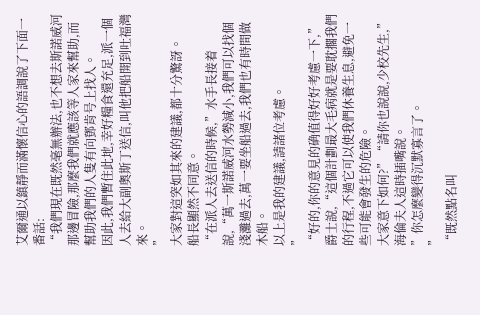艾爾通以鎮靜而滿懷信心的語調說了下面一番話:
“我們現在既然毫無辦法,也不想去斯諾威河那邊冒險,那麼我們就應該等人家來幫助,而幫助我們的人隻有向鄧肯号上找人。
因此,我們暫住此地,幸好糧食還充足,派一個人去給大副奧斯丁送信,叫他把船開到吐福灣來。
”
大家對這突如其來的建議,都十分驚訝。
船長顯然不同意。
“在派人去送信的時候,”水手長接着說,“萬一斯諾威河水勢減小,我們可以找個淺灘過去,萬一要坐船過去,我們也有時間做木船。
以上是我的建議,請諸位考慮。
”
“好的,你的意見的确值得好好考慮一下,”爵士說,“這個計劃最大毛病就是要耽擱我們的行程,不過它可以使我們休養生息,避免一些可能會發生的危險。
大家意下如何?”“請你也說說,少校先生,”海倫夫人這時插嘴說。
”你怎麼變得沉默寡言了。
”
“既然點名叫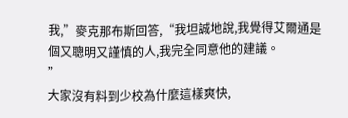我,”麥克那布斯回答,“我坦誠地說,我覺得艾爾通是個又聰明又謹慎的人,我完全同意他的建議。
”
大家沒有料到少校為什麼這樣爽快,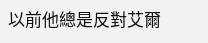以前他總是反對艾爾